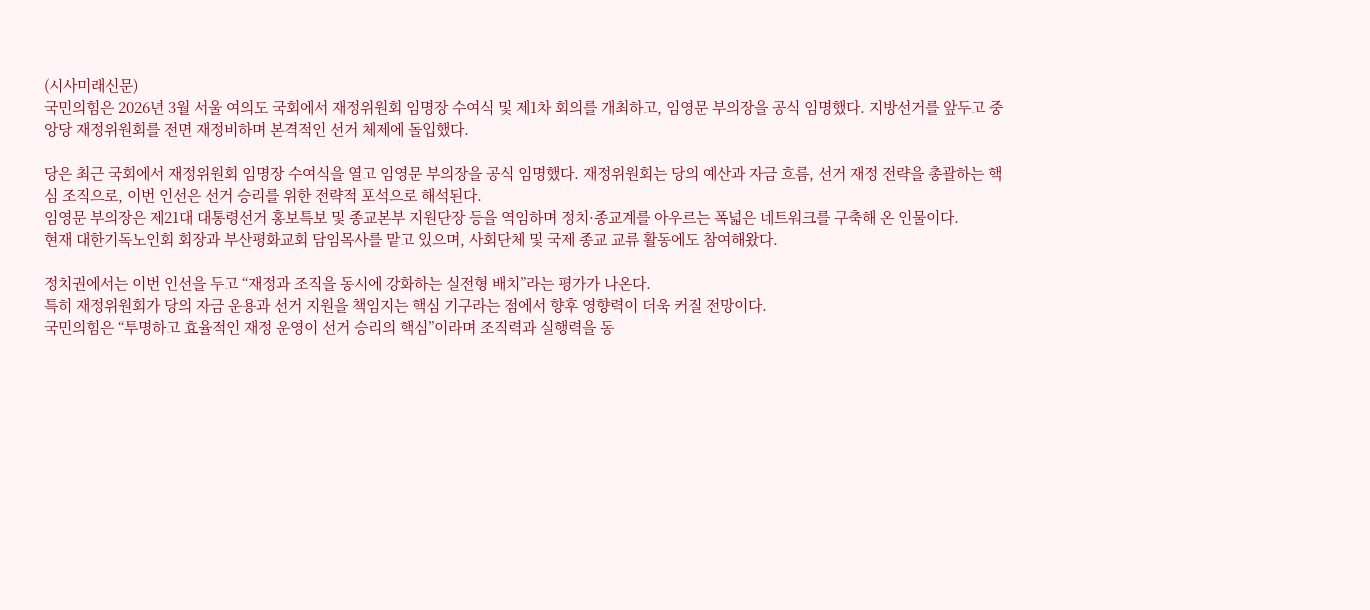(시사미래신문)
국민의힘은 2026년 3월 서울 여의도 국회에서 재정위원회 임명장 수여식 및 제1차 회의를 개최하고, 임영문 부의장을 공식 임명했다. 지방선거를 앞두고 중앙당 재정위원회를 전면 재정비하며 본격적인 선거 체제에 돌입했다.

당은 최근 국회에서 재정위원회 임명장 수여식을 열고 임영문 부의장을 공식 임명했다. 재정위원회는 당의 예산과 자금 흐름, 선거 재정 전략을 총괄하는 핵심 조직으로, 이번 인선은 선거 승리를 위한 전략적 포석으로 해석된다.
임영문 부의장은 제21대 대통령선거 홍보특보 및 종교본부 지원단장 등을 역임하며 정치·종교계를 아우르는 폭넓은 네트워크를 구축해 온 인물이다.
현재 대한기독노인회 회장과 부산평화교회 담임목사를 맡고 있으며, 사회단체 및 국제 종교 교류 활동에도 참여해왔다.

정치권에서는 이번 인선을 두고 “재정과 조직을 동시에 강화하는 실전형 배치”라는 평가가 나온다.
특히 재정위원회가 당의 자금 운용과 선거 지원을 책임지는 핵심 기구라는 점에서 향후 영향력이 더욱 커질 전망이다.
국민의힘은 “투명하고 효율적인 재정 운영이 선거 승리의 핵심”이라며 조직력과 실행력을 동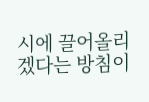시에 끌어올리겠다는 방침이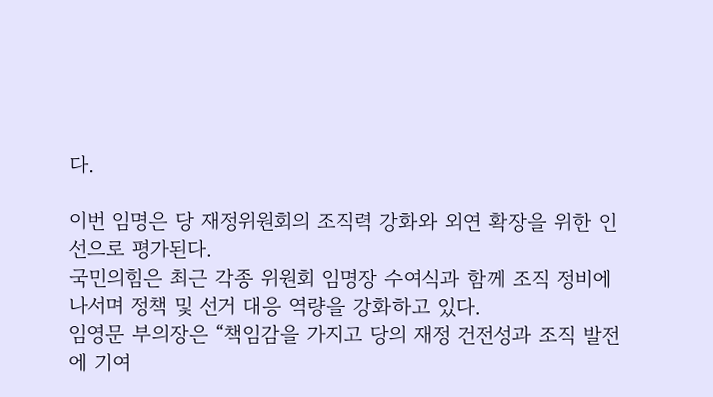다.

이번 임명은 당 재정위원회의 조직력 강화와 외연 확장을 위한 인선으로 평가된다.
국민의힘은 최근 각종 위원회 임명장 수여식과 함께 조직 정비에 나서며 정책 및 선거 대응 역량을 강화하고 있다.
임영문 부의장은 “책임감을 가지고 당의 재정 건전성과 조직 발전에 기여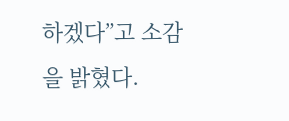하겠다”고 소감을 밝혔다.